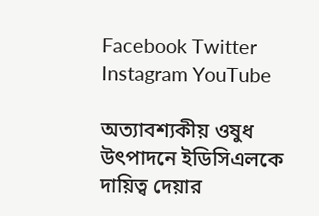Facebook Twitter Instagram YouTube

অত্যাবশ্যকীয় ওষুধ উৎপাদনে ইডিসিএলকে দায়িত্ব দেয়ার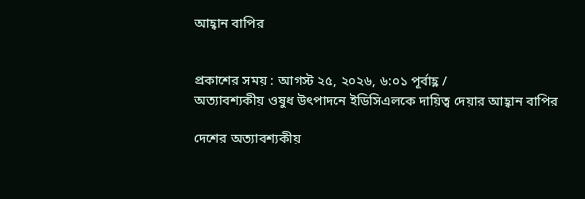আহ্বান বাপির


প্রকাশের সময় : আগস্ট ২৫, ২০২৬, ৬:০১ পূর্বাহ্ণ /
অত্যাবশ্যকীয় ওষুধ উৎপাদনে ইডিসিএলকে দায়িত্ব দেয়ার আহ্বান বাপির

দেশের অত্যাবশ্যকীয়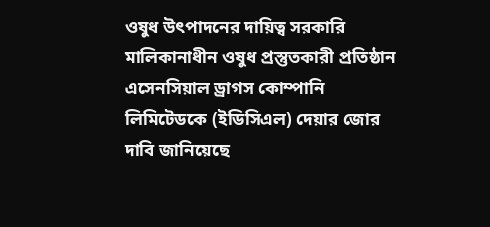ওষুধ উৎপাদনের দায়িত্ব সরকারি মালিকানাধীন ওষুধ প্রস্তুতকারী প্রতিষ্ঠান এসেনসিয়াল ড্রাগস কোম্পানি লিমিটেডকে (ইডিসিএল) দেয়ার জোর দাবি জানিয়েছে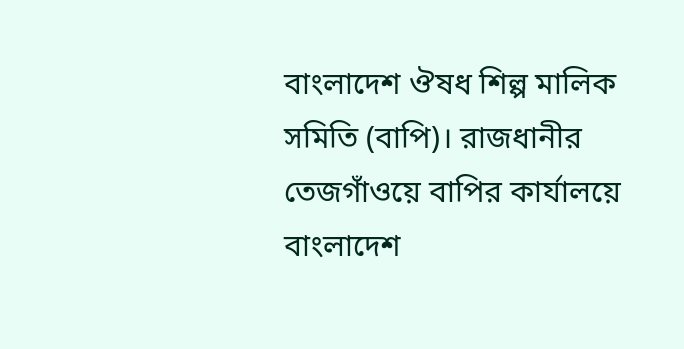বাংলাদেশ ঔষধ শিল্প মালিক সমিতি (বাপি)। রাজধানীর তেজগাঁওয়ে বাপির কার্যালয়ে বাংলাদেশ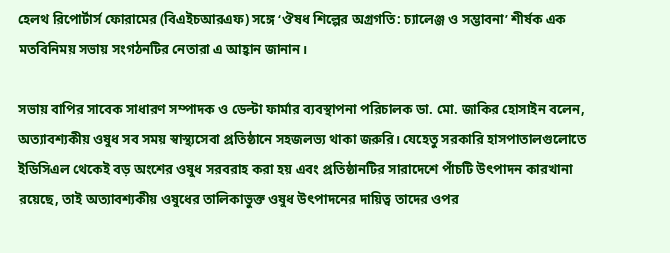হেলথ রিপোর্টার্স ফোরামের (বিএইচআরএফ) সঙ্গে ‘ঔষধ শিল্পের অগ্রগতি: চ্যালেঞ্জ ও সম্ভাবনা’ শীর্ষক এক মতবিনিময় সভায় সংগঠনটির নেতারা এ আহ্বান জানান।

সভায় বাপির সাবেক সাধারণ সম্পাদক ও ডেল্টা ফার্মার ব্যবস্থাপনা পরিচালক ডা. মো. জাকির হোসাইন বলেন, অত্যাবশ্যকীয় ওষুধ সব সময় স্বাস্থ্যসেবা প্রতিষ্ঠানে সহজলভ্য থাকা জরুরি। যেহেতু সরকারি হাসপাতালগুলোতে ইডিসিএল থেকেই বড় অংশের ওষুধ সরবরাহ করা হয় এবং প্রতিষ্ঠানটির সারাদেশে পাঁচটি উৎপাদন কারখানা রয়েছে, তাই অত্যাবশ্যকীয় ওষুধের তালিকাভুক্ত ওষুধ উৎপাদনের দায়িত্ব তাদের ওপর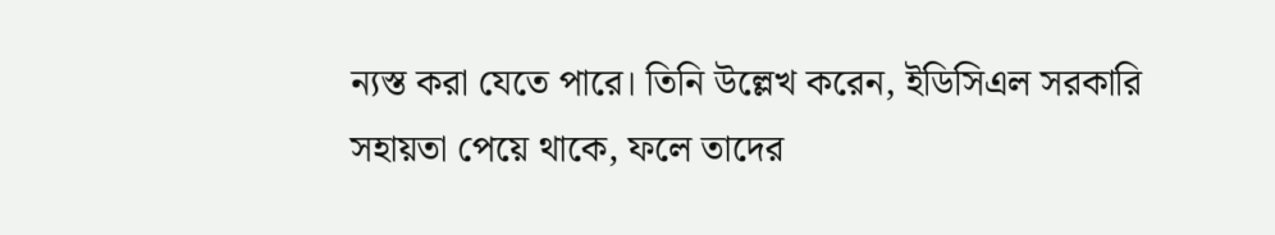ন্যস্ত করা যেতে পারে। তিনি উল্লেখ করেন, ইডিসিএল সরকারি সহায়তা পেয়ে থাকে, ফলে তাদের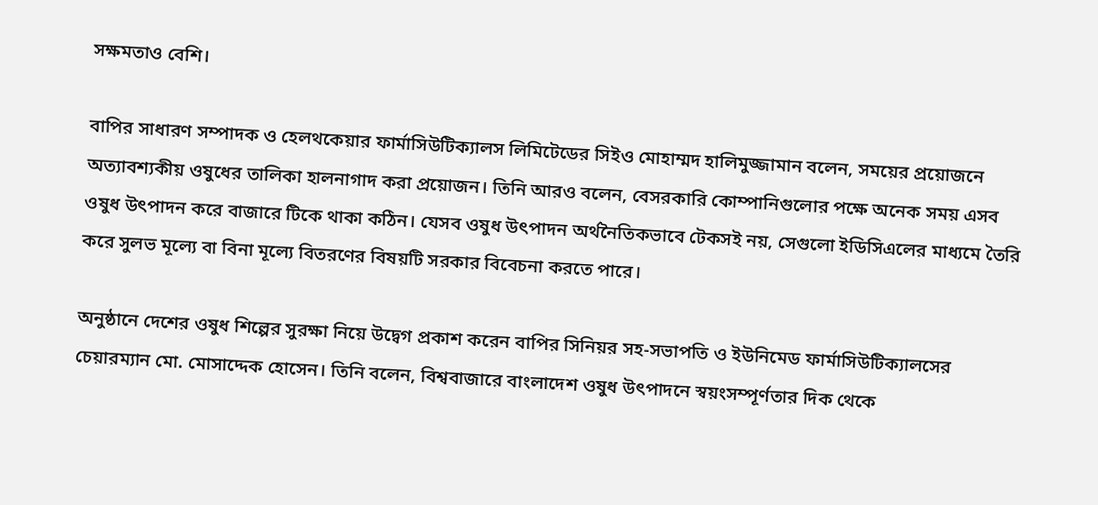সক্ষমতাও বেশি।

বাপির সাধারণ সম্পাদক ও হেলথকেয়ার ফার্মাসিউটিক্যালস লিমিটেডের সিইও মোহাম্মদ হালিমুজ্জামান বলেন, সময়ের প্রয়োজনে অত্যাবশ্যকীয় ওষুধের তালিকা হালনাগাদ করা প্রয়োজন। তিনি আরও বলেন, বেসরকারি কোম্পানিগুলোর পক্ষে অনেক সময় এসব ওষুধ উৎপাদন করে বাজারে টিকে থাকা কঠিন। যেসব ওষুধ উৎপাদন অর্থনৈতিকভাবে টেকসই নয়, সেগুলো ইডিসিএলের মাধ্যমে তৈরি করে সুলভ মূল্যে বা বিনা মূল্যে বিতরণের বিষয়টি সরকার বিবেচনা করতে পারে।

অনুষ্ঠানে দেশের ওষুধ শিল্পের সুরক্ষা নিয়ে উদ্বেগ প্রকাশ করেন বাপির সিনিয়র সহ-সভাপতি ও ইউনিমেড ফার্মাসিউটিক্যালসের চেয়ারম্যান মো. মোসাদ্দেক হোসেন। তিনি বলেন, বিশ্ববাজারে বাংলাদেশ ওষুধ উৎপাদনে স্বয়ংসম্পূর্ণতার দিক থেকে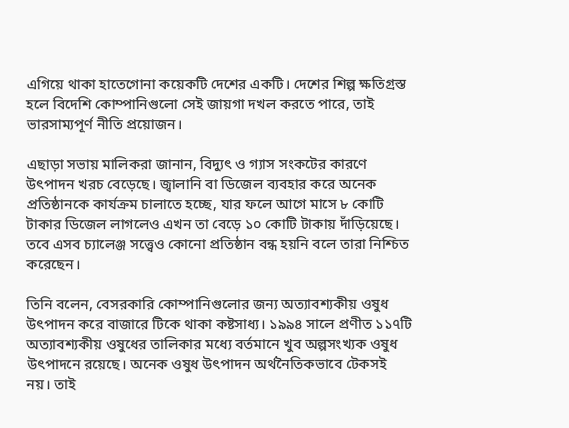এগিয়ে থাকা হাতেগোনা কয়েকটি দেশের একটি। দেশের শিল্প ক্ষতিগ্রস্ত হলে বিদেশি কোম্পানিগুলো সেই জায়গা দখল করতে পারে, তাই ভারসাম্যপূর্ণ নীতি প্রয়োজন।

এছাড়া সভায় মালিকরা জানান, বিদ্যুৎ ও গ্যাস সংকটের কারণে উৎপাদন খরচ বেড়েছে। জ্বালানি বা ডিজেল ব্যবহার করে অনেক প্রতিষ্ঠানকে কার্যক্রম চালাতে হচ্ছে, যার ফলে আগে মাসে ৮ কোটি টাকার ডিজেল লাগলেও এখন তা বেড়ে ১০ কোটি টাকায় দাঁড়িয়েছে। তবে এসব চ্যালেঞ্জ সত্ত্বেও কোনো প্রতিষ্ঠান বন্ধ হয়নি বলে তারা নিশ্চিত করেছেন।

তিনি বলেন, বেসরকারি কোম্পানিগুলোর জন্য অত্যাবশ্যকীয় ওষুধ উৎপাদন করে বাজারে টিকে থাকা কষ্টসাধ্য। ১৯৯৪ সালে প্রণীত ১১৭টি অত্যাবশ্যকীয় ওষুধের তালিকার মধ্যে বর্তমানে খুব অল্পসংখ্যক ওষুধ উৎপাদনে রয়েছে। অনেক ওষুধ উৎপাদন অর্থনৈতিকভাবে টেকসই নয়। তাই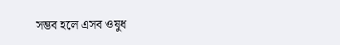সম্ভব হলে এসব ওষুধ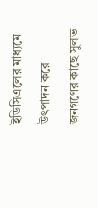ইডিসিএলের মাধ্যমে উৎপাদন করে জনগণের কাছে সুলভ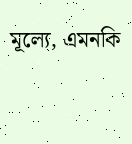মূল্যে, এমনকি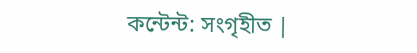কন্টেন্ট: সংগৃহীত |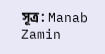সূত্র: Manab Zamin